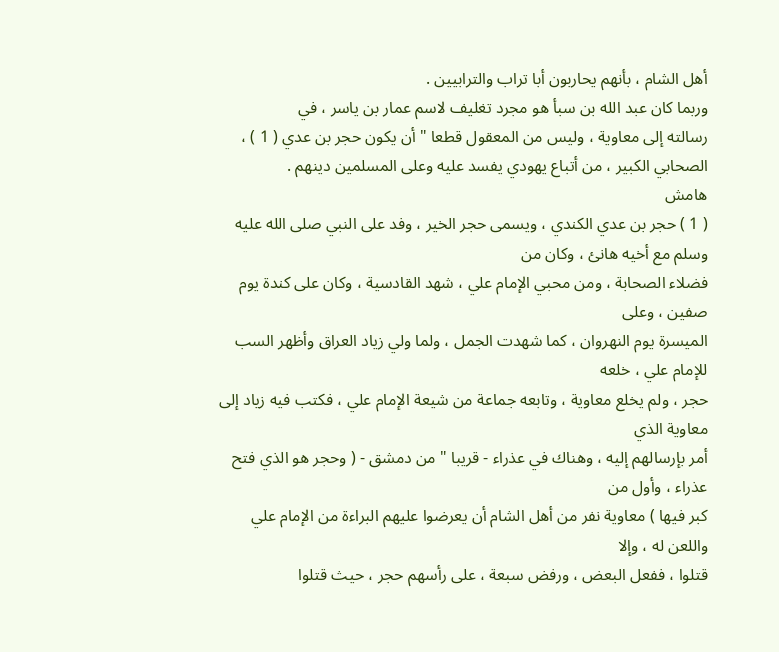أهل الشام ، بأنهم يحاربون أبا تراب والترابيين .
وربما كان عبد الله بن سبأ هو مجرد تغليف لاسم عمار بن ياسر ، في
رسالته إلى معاوية ، وليس من المعقول قطعا " أن يكون حجر بن عدي ( 1 ) ،
الصحابي الكبير ، من أتباع يهودي يفسد عليه وعلى المسلمين دينهم .
هامش
( 1 ) حجر بن عدي الكندي ، ويسمى حجر الخير ، وفد على النبي صلى الله عليه وسلم مع أخيه هانئ ، وكان من
فضلاء الصحابة ، ومن محبي الإمام علي ، شهد القادسية ، وكان على كندة يوم صفين ، وعلى
الميسرة يوم النهروان ، كما شهدت الجمل ، ولما ولي زياد العراق وأظهر السب للإمام علي ، خلعه
حجر ، ولم يخلع معاوية ، وتابعه جماعة من شيعة الإمام علي ، فكتب فيه زياد إلى معاوية الذي
أمر بإرسالهم إليه ، وهناك في عذراء - قريبا " من دمشق - ( وحجر هو الذي فتح عذراء ، وأول من
كبر فيها ) معاوية نفر من أهل الشام أن يعرضوا عليهم البراءة من الإمام علي واللعن له ، وإلا
قتلوا ، ففعل البعض ، ورفض سبعة ، على رأسهم حجر ، حيث قتلوا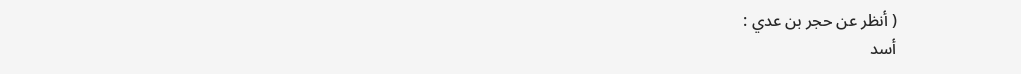( أنظر عن حجر بن عدي :
أسد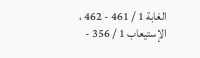الغابة 1 / 461 - 462 ، الإستيعاب 1 / 356 -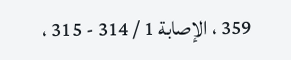359 ، الإصابة 1 / 314 - 315 ،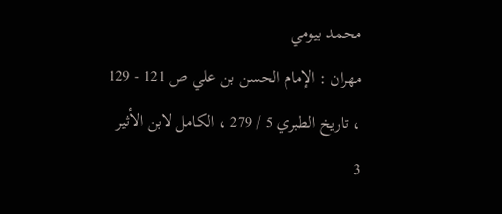محمد بيومي
مهران : الإمام الحسن بن علي ص 121 - 129 ، تاريخ الطبري 5 / 279 ، الكامل لابن الأثير
3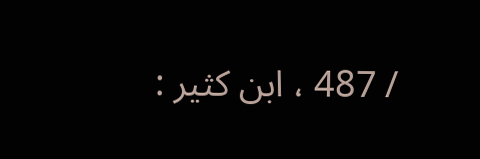/ 487 ، ابن كثير :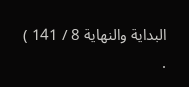البداية والنهاية 8 / 141 ) .